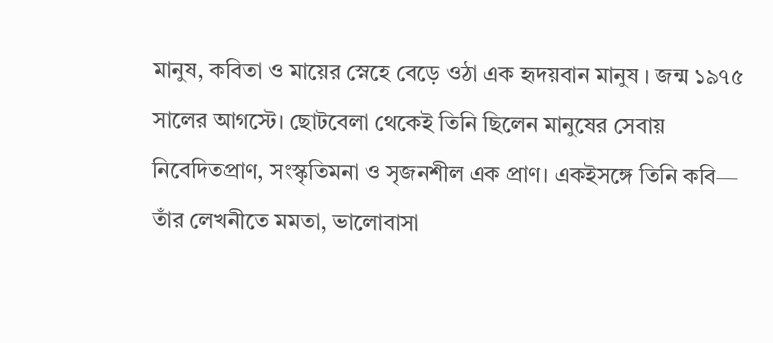মানুষ, কবিতা ও মায়ের স্নেহে বেড়ে ওঠা এক হৃদয়বান মানুষ । জন্ম ১৯৭৫ সালের আগস্টে। ছোটবেলা থেকেই তিনি ছিলেন মানুষের সেবায় নিবেদিতপ্রাণ, সংস্কৃতিমনা ও সৃজনশীল এক প্রাণ। একইসঙ্গে তিনি কবি— তাঁর লেখনীতে মমতা, ভালোবাসা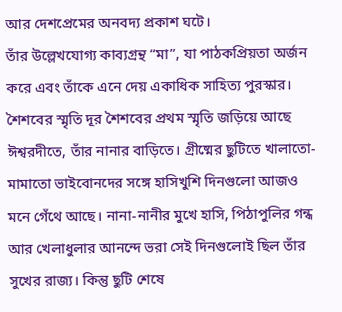আর দেশপ্রেমের অনবদ্য প্রকাশ ঘটে।
তাঁর উল্লেখযোগ্য কাব্যগ্রন্থ “মা”, যা পাঠকপ্রিয়তা অর্জন করে এবং তাঁকে এনে দেয় একাধিক সাহিত্য পুরস্কার।
শৈশবের স্মৃতি দূর শৈশবের প্রথম স্মৃতি জড়িয়ে আছে ঈশ্বরদীতে, তাঁর নানার বাড়িতে। গ্রীষ্মের ছুটিতে খালাতো-মামাতো ভাইবোনদের সঙ্গে হাসিখুশি দিনগুলো আজও মনে গেঁথে আছে। নানা-নানীর মুখে হাসি, পিঠাপুলির গন্ধ আর খেলাধুলার আনন্দে ভরা সেই দিনগুলোই ছিল তাঁর সুখের রাজ্য। কিন্তু ছুটি শেষে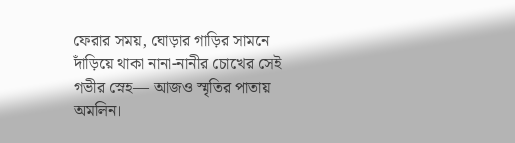ফেরার সময়, ঘোড়ার গাড়ির সামনে দাঁড়িয়ে থাকা নানা-নানীর চোখের সেই গভীর স্নেহ— আজও স্মৃতির পাতায় অমলিন।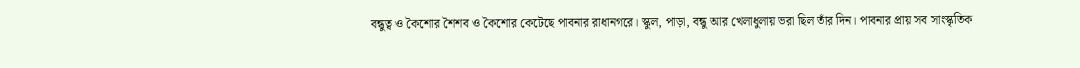বন্ধুত্ব ও কৈশোর শৈশব ও কৈশোর কেটেছে পাবনার রাধানগরে। স্কুল, পাড়া, বন্ধু আর খেলাধুলায় ভরা ছিল তাঁর দিন। পাবনার প্রায় সব সাংস্কৃতিক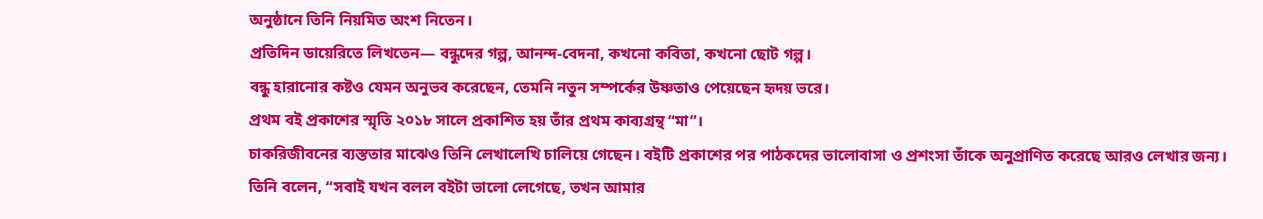অনুষ্ঠানে তিনি নিয়মিত অংশ নিতেন।
প্রতিদিন ডায়েরিতে লিখতেন— বন্ধুদের গল্প, আনন্দ-বেদনা, কখনো কবিতা, কখনো ছোট গল্প।
বন্ধু হারানোর কষ্টও যেমন অনুভব করেছেন, তেমনি নতুন সম্পর্কের উষ্ণতাও পেয়েছেন হৃদয় ভরে।
প্রথম বই প্রকাশের স্মৃতি ২০১৮ সালে প্রকাশিত হয় তাঁর প্রথম কাব্যগ্রন্থ “মা”।
চাকরিজীবনের ব্যস্ততার মাঝেও তিনি লেখালেখি চালিয়ে গেছেন। বইটি প্রকাশের পর পাঠকদের ভালোবাসা ও প্রশংসা তাঁকে অনুপ্রাণিত করেছে আরও লেখার জন্য।
তিনি বলেন, “সবাই যখন বলল বইটা ভালো লেগেছে, তখন আমার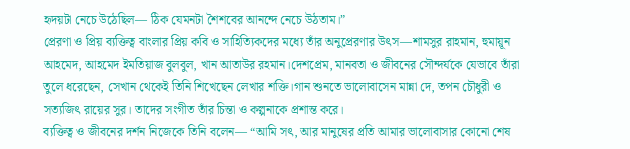হৃদয়টা নেচে উঠেছিল— ঠিক যেমনটা শৈশবের আনন্দে নেচে উঠতাম।”
প্রেরণা ও প্রিয় ব্যক্তিত্ব বাংলার প্রিয় কবি ও সাহিত্যিকদের মধ্যে তাঁর অনুপ্রেরণার উৎস—শামসুর রাহমান, হুমায়ূন আহমেদ, আহমেদ ইমতিয়াজ বুলবুল, খান আতাউর রহমান।দেশপ্রেম, মানবতা ও জীবনের সৌন্দর্যকে যেভাবে তাঁরা তুলে ধরেছেন, সেখান থেকেই তিনি শিখেছেন লেখার শক্তি।গান শুনতে ভালোবাসেন মান্না দে, তপন চৌধুরী ও সত্যজিৎ রায়ের সুর। তাদের সংগীত তাঁর চিন্তা ও কল্পনাকে প্রশান্ত করে।
ব্যক্তিত্ব ও জীবনের দর্শন নিজেকে তিনি বলেন— “আমি সৎ, আর মানুষের প্রতি আমার ভালোবাসার কোনো শেষ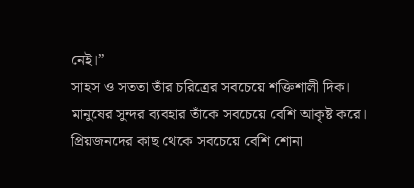নেই।”
সাহস ও সততা তাঁর চরিত্রের সবচেয়ে শক্তিশালী দিক।
মানুষের সুন্দর ব্যবহার তাঁকে সবচেয়ে বেশি আকৃষ্ট করে।
প্রিয়জনদের কাছ থেকে সবচেয়ে বেশি শোনা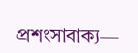প্রশংসাবাক্য—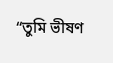“তুমি ভীষণ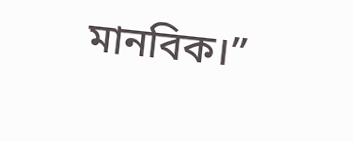মানবিক।”